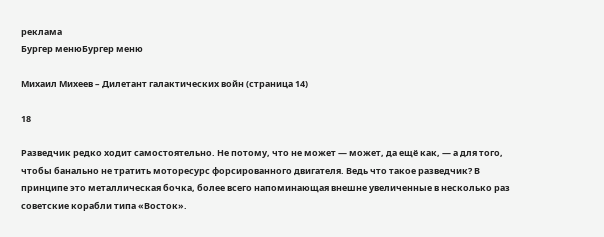реклама
Бургер менюБургер меню

Михаил Михеев – Дилетант галактических войн (страница 14)

18

Разведчик редко ходит самостоятельно. Не потому, что не может — может, да ещё как, — а для того, чтобы банально не тратить моторесурс форсированного двигателя. Ведь что такое разведчик? В принципе это металлическая бочка, более всего напоминающая внешне увеличенные в несколько раз советские корабли типа «Восток».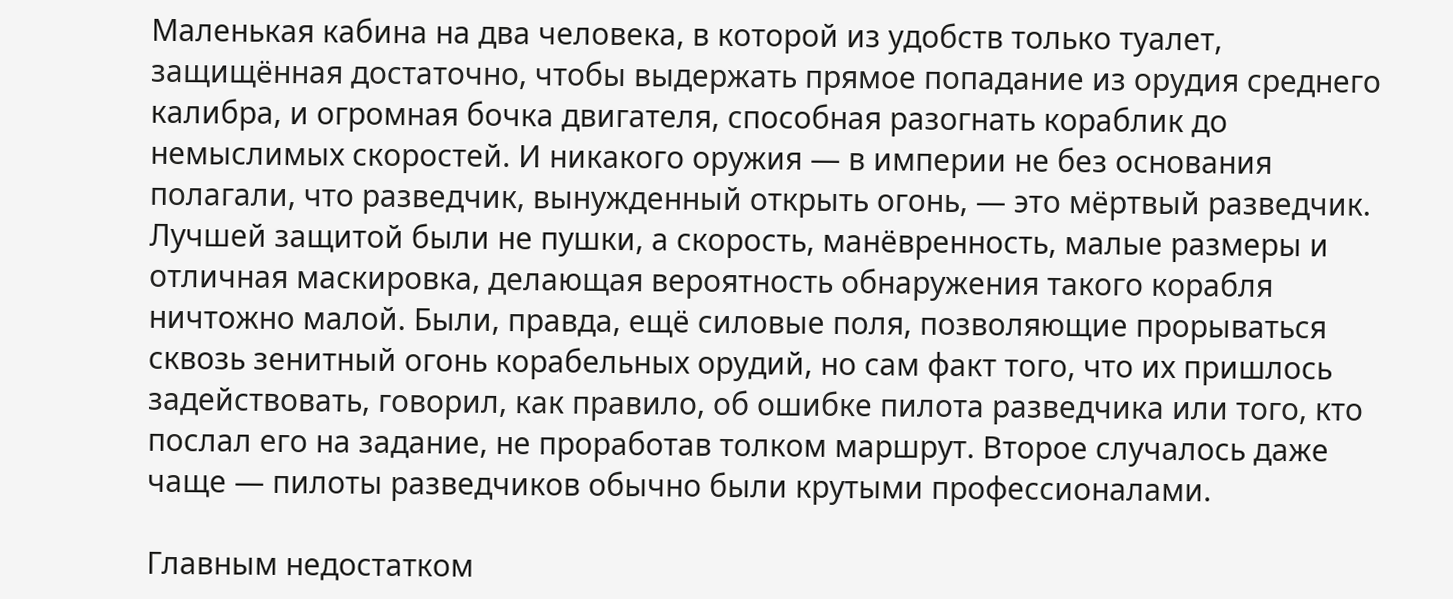Маленькая кабина на два человека, в которой из удобств только туалет, защищённая достаточно, чтобы выдержать прямое попадание из орудия среднего калибра, и огромная бочка двигателя, способная разогнать кораблик до немыслимых скоростей. И никакого оружия — в империи не без основания полагали, что разведчик, вынужденный открыть огонь, — это мёртвый разведчик. Лучшей защитой были не пушки, а скорость, манёвренность, малые размеры и отличная маскировка, делающая вероятность обнаружения такого корабля ничтожно малой. Были, правда, ещё силовые поля, позволяющие прорываться сквозь зенитный огонь корабельных орудий, но сам факт того, что их пришлось задействовать, говорил, как правило, об ошибке пилота разведчика или того, кто послал его на задание, не проработав толком маршрут. Второе случалось даже чаще — пилоты разведчиков обычно были крутыми профессионалами.

Главным недостатком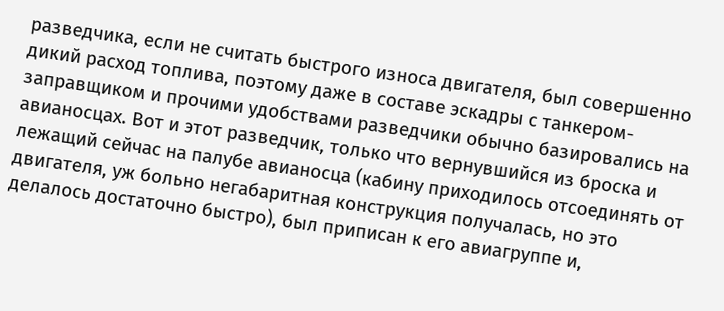разведчика, если не считать быстрого износа двигателя, был совершенно дикий расход топлива, поэтому даже в составе эскадры с танкером-заправщиком и прочими удобствами разведчики обычно базировались на авианосцах. Вот и этот разведчик, только что вернувшийся из броска и лежащий сейчас на палубе авианосца (кабину приходилось отсоединять от двигателя, уж больно негабаритная конструкция получалась, но это делалось достаточно быстро), был приписан к его авиагруппе и,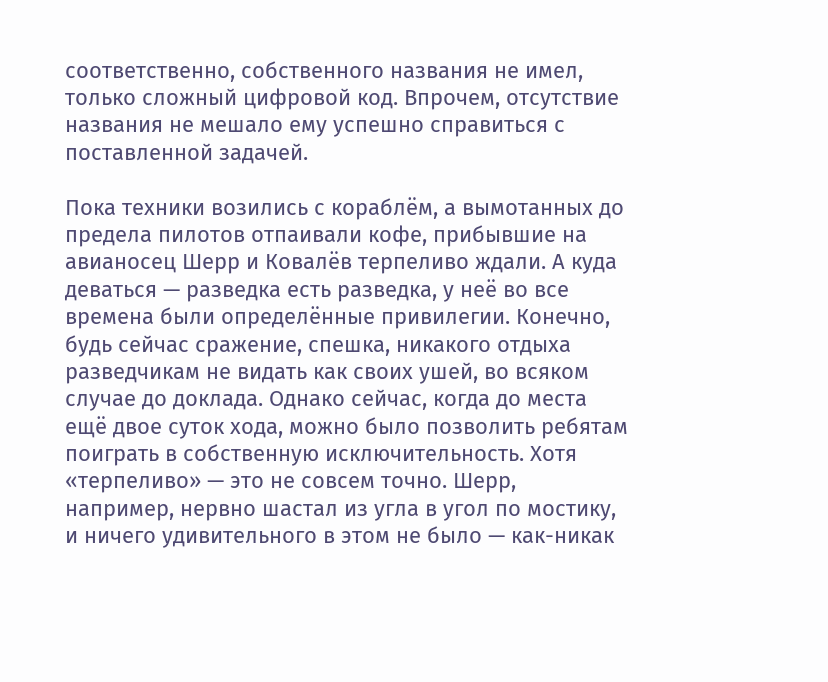соответственно, собственного названия не имел, только сложный цифровой код. Впрочем, отсутствие названия не мешало ему успешно справиться с поставленной задачей.

Пока техники возились с кораблём, а вымотанных до предела пилотов отпаивали кофе, прибывшие на авианосец Шерр и Ковалёв терпеливо ждали. А куда деваться — разведка есть разведка, у неё во все времена были определённые привилегии. Конечно, будь сейчас сражение, спешка, никакого отдыха разведчикам не видать как своих ушей, во всяком случае до доклада. Однако сейчас, когда до места ещё двое суток хода, можно было позволить ребятам поиграть в собственную исключительность. Хотя «терпеливо» — это не совсем точно. Шерр, например, нервно шастал из угла в угол по мостику, и ничего удивительного в этом не было — как-никак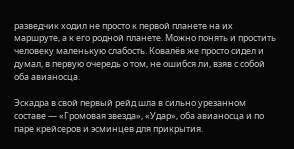разведчик ходил не просто к первой планете на их маршруте, а к его родной планете. Можно понять и простить человеку маленькую слабость. Ковалёв же просто сидел и думал, в первую очередь о том, не ошибся ли, взяв с собой оба авианосца.

Эскадра в свой первый рейд шла в сильно урезанном составе — «Громовая звезда», «Удар», оба авианосца и по паре крейсеров и эсминцев для прикрытия.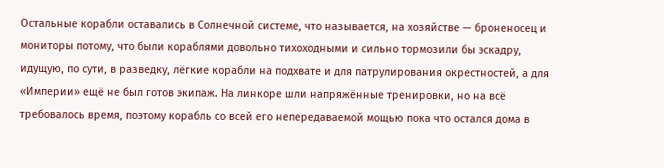Остальные корабли оставались в Солнечной системе, что называется, на хозяйстве — броненосец и мониторы потому, что были кораблями довольно тихоходными и сильно тормозили бы эскадру, идущую, по сути, в разведку, лёгкие корабли на подхвате и для патрулирования окрестностей, а для «Империи» ещё не был готов экипаж. На линкоре шли напряжённые тренировки, но на всё требовалось время, поэтому корабль со всей его непередаваемой мощью пока что остался дома в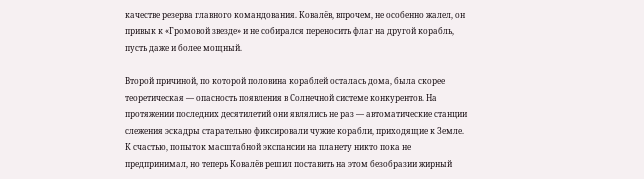качестве резерва главного командования. Ковалёв, впрочем, не особенно жалел, он привык к «Громовой звезде» и не собирался переносить флаг на другой корабль, пусть даже и более мощный.

Второй причиной, по которой половина кораблей осталась дома, была скорее теоретическая — опасность появления в Солнечной системе конкурентов. На протяжении последних десятилетий они являлись не раз — автоматические станции слежения эскадры старательно фиксировали чужие корабли, приходящие к Земле. К счастью, попыток масштабной экспансии на планету никто пока не предпринимал, но теперь Ковалёв решил поставить на этом безобразии жирный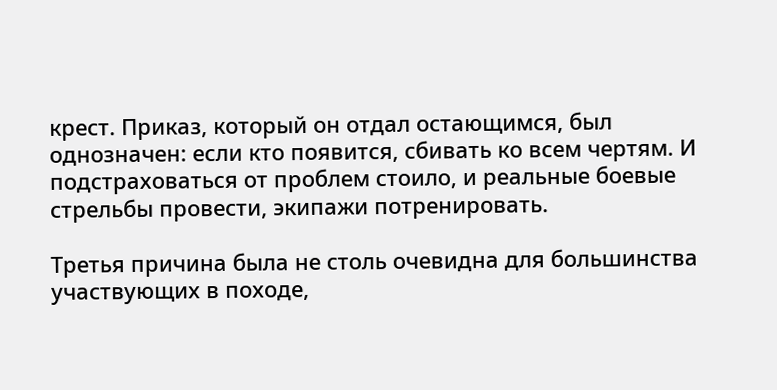крест. Приказ, который он отдал остающимся, был однозначен: если кто появится, сбивать ко всем чертям. И подстраховаться от проблем стоило, и реальные боевые стрельбы провести, экипажи потренировать.

Третья причина была не столь очевидна для большинства участвующих в походе,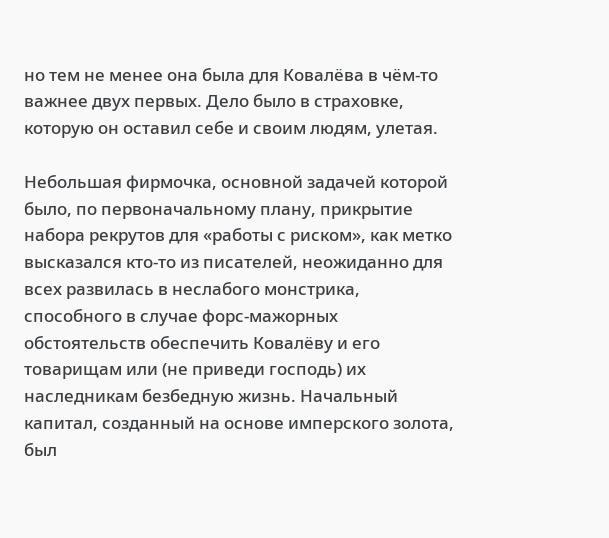но тем не менее она была для Ковалёва в чём-то важнее двух первых. Дело было в страховке, которую он оставил себе и своим людям, улетая.

Небольшая фирмочка, основной задачей которой было, по первоначальному плану, прикрытие набора рекрутов для «работы с риском», как метко высказался кто-то из писателей, неожиданно для всех развилась в неслабого монстрика, способного в случае форс-мажорных обстоятельств обеспечить Ковалёву и его товарищам или (не приведи господь) их наследникам безбедную жизнь. Начальный капитал, созданный на основе имперского золота, был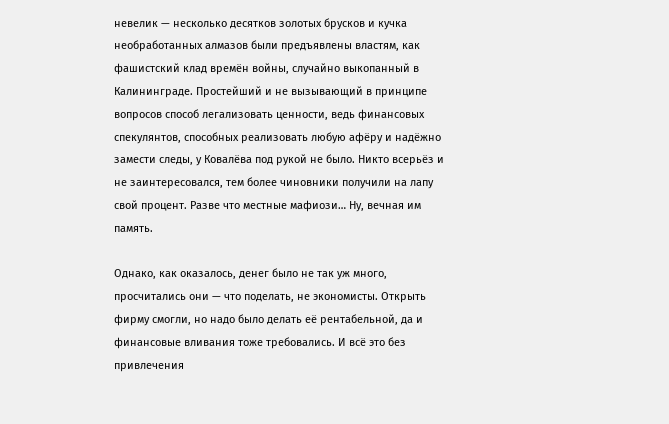невелик — несколько десятков золотых брусков и кучка необработанных алмазов были предъявлены властям, как фашистский клад времён войны, случайно выкопанный в Калининграде. Простейший и не вызывающий в принципе вопросов способ легализовать ценности, ведь финансовых спекулянтов, способных реализовать любую афёру и надёжно замести следы, у Ковалёва под рукой не было. Никто всерьёз и не заинтересовался, тем более чиновники получили на лапу свой процент. Разве что местные мафиози… Ну, вечная им память.

Однако, как оказалось, денег было не так уж много, просчитались они — что поделать, не экономисты. Открыть фирму смогли, но надо было делать её рентабельной, да и финансовые вливания тоже требовались. И всё это без привлечения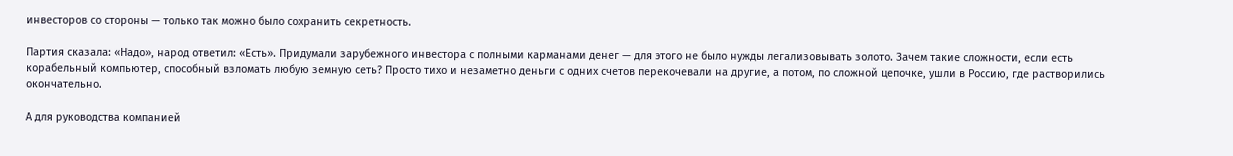инвесторов со стороны — только так можно было сохранить секретность.

Партия сказала: «Надо», народ ответил: «Есть». Придумали зарубежного инвестора с полными карманами денег — для этого не было нужды легализовывать золото. Зачем такие сложности, если есть корабельный компьютер, способный взломать любую земную сеть? Просто тихо и незаметно деньги с одних счетов перекочевали на другие, а потом, по сложной цепочке, ушли в Россию, где растворились окончательно.

А для руководства компанией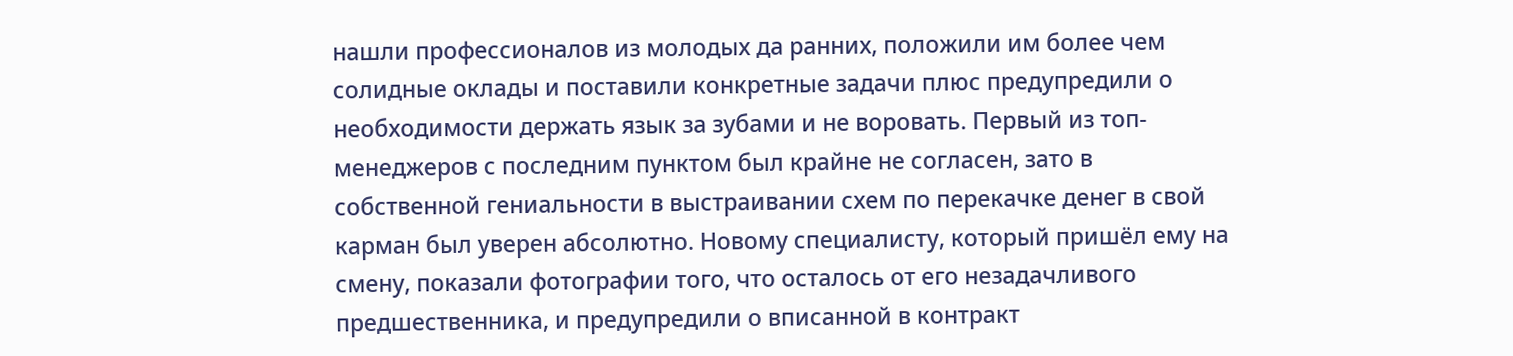нашли профессионалов из молодых да ранних, положили им более чем солидные оклады и поставили конкретные задачи плюс предупредили о необходимости держать язык за зубами и не воровать. Первый из топ-менеджеров с последним пунктом был крайне не согласен, зато в собственной гениальности в выстраивании схем по перекачке денег в свой карман был уверен абсолютно. Новому специалисту, который пришёл ему на смену, показали фотографии того, что осталось от его незадачливого предшественника, и предупредили о вписанной в контракт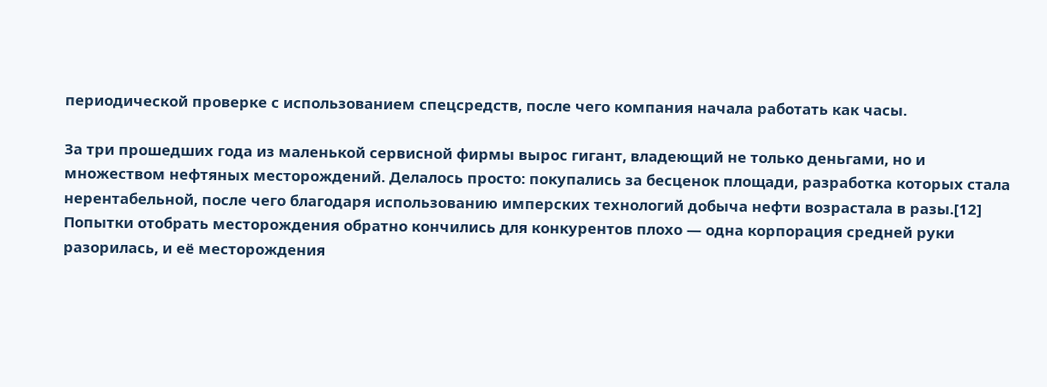периодической проверке с использованием спецсредств, после чего компания начала работать как часы.

За три прошедших года из маленькой сервисной фирмы вырос гигант, владеющий не только деньгами, но и множеством нефтяных месторождений. Делалось просто: покупались за бесценок площади, разработка которых стала нерентабельной, после чего благодаря использованию имперских технологий добыча нефти возрастала в разы.[12] Попытки отобрать месторождения обратно кончились для конкурентов плохо — одна корпорация средней руки разорилась, и её месторождения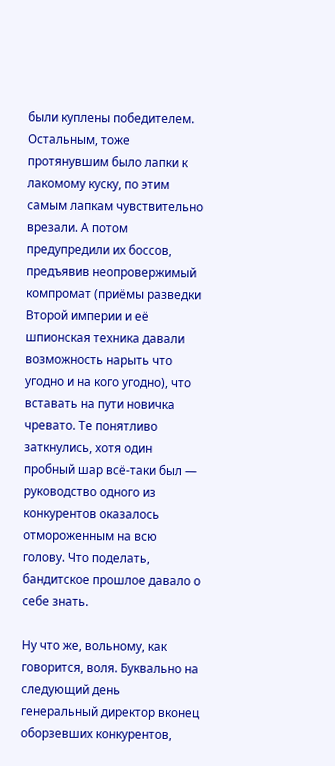были куплены победителем. Остальным, тоже протянувшим было лапки к лакомому куску, по этим самым лапкам чувствительно врезали. А потом предупредили их боссов, предъявив неопровержимый компромат (приёмы разведки Второй империи и её шпионская техника давали возможность нарыть что угодно и на кого угодно), что вставать на пути новичка чревато. Те понятливо заткнулись, хотя один пробный шар всё-таки был — руководство одного из конкурентов оказалось отмороженным на всю голову. Что поделать, бандитское прошлое давало о себе знать.

Ну что же, вольному, как говорится, воля. Буквально на следующий день генеральный директор вконец оборзевших конкурентов,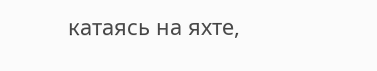катаясь на яхте,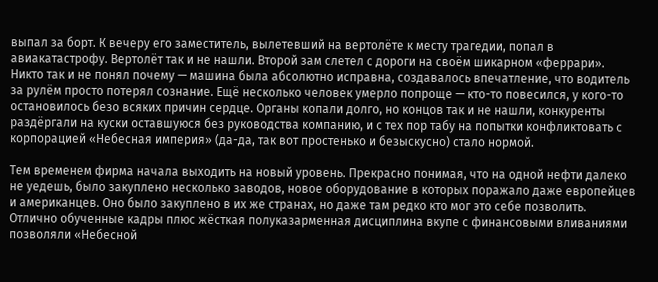выпал за борт. К вечеру его заместитель, вылетевший на вертолёте к месту трагедии, попал в авиакатастрофу. Вертолёт так и не нашли. Второй зам слетел с дороги на своём шикарном «феррари». Никто так и не понял почему — машина была абсолютно исправна, создавалось впечатление, что водитель за рулём просто потерял сознание. Ещё несколько человек умерло попроще — кто-то повесился, у кого-то остановилось безо всяких причин сердце. Органы копали долго, но концов так и не нашли, конкуренты раздёргали на куски оставшуюся без руководства компанию, и с тех пор табу на попытки конфликтовать с корпорацией «Небесная империя» (да-да, так вот простенько и безыскусно) стало нормой.

Тем временем фирма начала выходить на новый уровень. Прекрасно понимая, что на одной нефти далеко не уедешь, было закуплено несколько заводов, новое оборудование в которых поражало даже европейцев и американцев. Оно было закуплено в их же странах, но даже там редко кто мог это себе позволить. Отлично обученные кадры плюс жёсткая полуказарменная дисциплина вкупе с финансовыми вливаниями позволяли «Небесной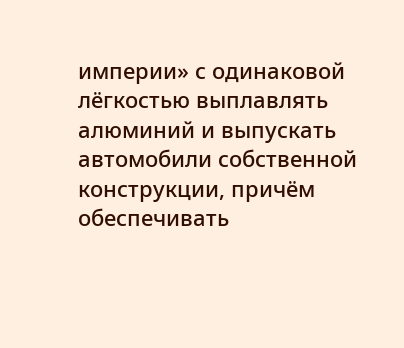империи» с одинаковой лёгкостью выплавлять алюминий и выпускать автомобили собственной конструкции, причём обеспечивать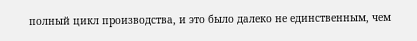полный цикл производства, и это было далеко не единственным, чем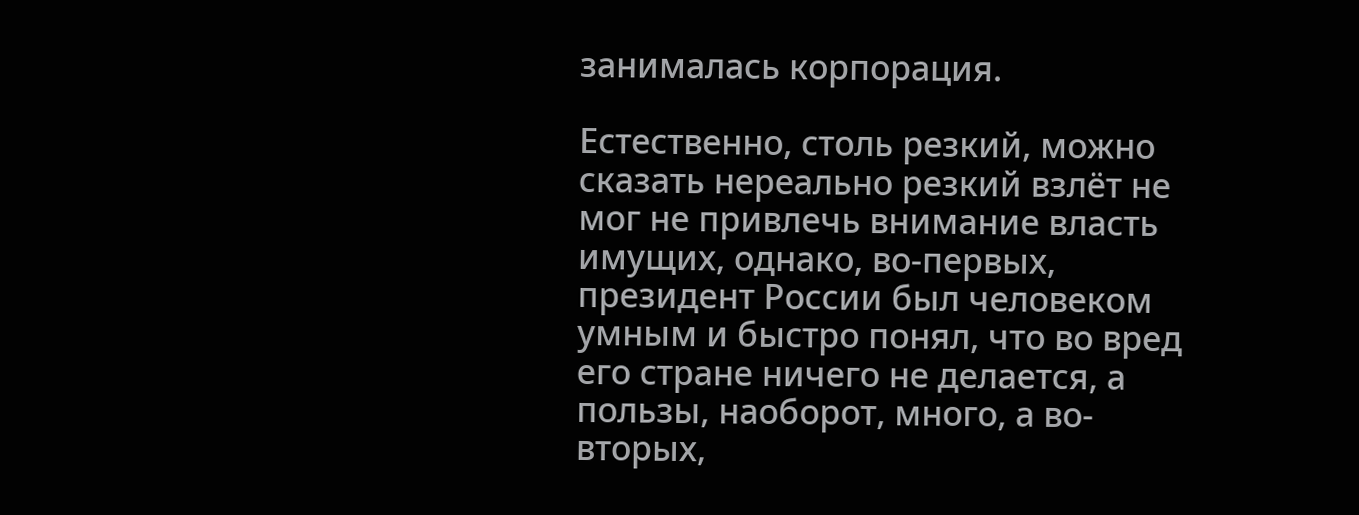занималась корпорация.

Естественно, столь резкий, можно сказать нереально резкий взлёт не мог не привлечь внимание власть имущих, однако, во-первых, президент России был человеком умным и быстро понял, что во вред его стране ничего не делается, а пользы, наоборот, много, а во-вторых,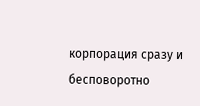корпорация сразу и бесповоротно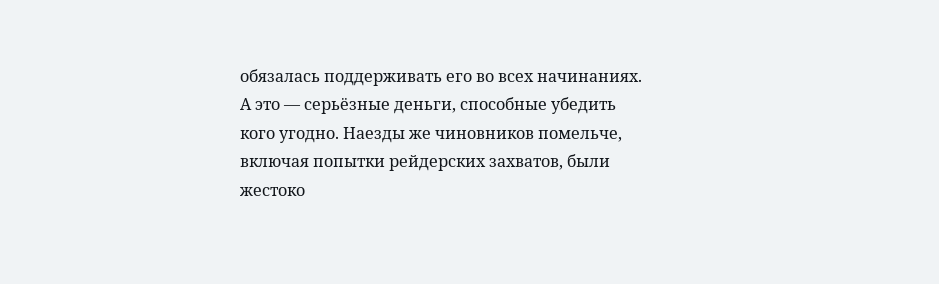обязалась поддерживать его во всех начинаниях. А это — серьёзные деньги, способные убедить кого угодно. Наезды же чиновников помельче, включая попытки рейдерских захватов, были жестоко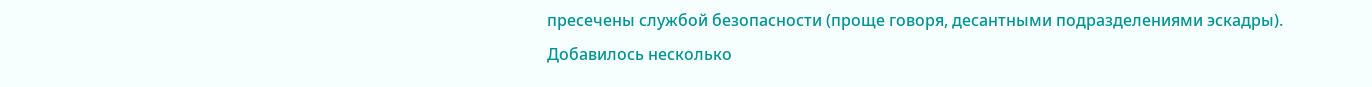пресечены службой безопасности (проще говоря, десантными подразделениями эскадры). Добавилось несколько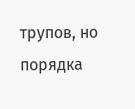трупов, но порядка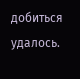добиться удалось.